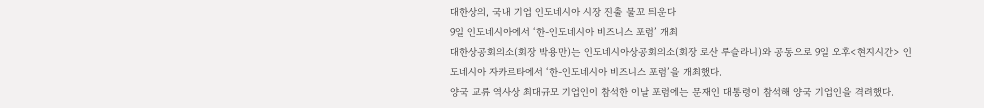대한상의, 국내 기업 인도네시아 시장 진출 물꼬 틔운다
9일 인도네시아에서 ‘한-인도네시아 비즈니스 포럼’ 개최
대한상공회의소(회장 박용만)는 인도네시아상공회의소(회장 로산 루슬라니)와 공동으로 9일 오후<현지시간> 인도네시아 자카르타에서 ‘한-인도네시아 비즈니스 포럼’을 개최했다.
양국 교류 역사상 최대규모 기업인이 참석한 이날 포럼에는 문재인 대통령이 참석해 양국 기업인을 격려했다.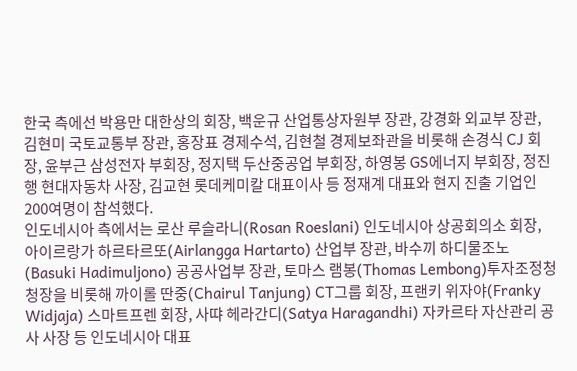한국 측에선 박용만 대한상의 회장, 백운규 산업통상자원부 장관, 강경화 외교부 장관, 김현미 국토교통부 장관, 홍장표 경제수석, 김현철 경제보좌관을 비롯해 손경식 CJ 회장, 윤부근 삼성전자 부회장, 정지택 두산중공업 부회장, 하영봉 GS에너지 부회장, 정진행 현대자동차 사장, 김교현 롯데케미칼 대표이사 등 정재계 대표와 현지 진출 기업인 200여명이 참석했다.
인도네시아 측에서는 로산 루슬라니(Rosan Roeslani) 인도네시아 상공회의소 회장, 아이르랑가 하르타르또(Airlangga Hartarto) 산업부 장관, 바수끼 하디물조노(Basuki Hadimuljono) 공공사업부 장관, 토마스 램봉(Thomas Lembong)투자조정청 청장을 비롯해 까이롤 딴중(Chairul Tanjung) CT그룹 회장, 프랜키 위자야(Franky Widjaja) 스마트프렌 회장, 사땨 헤라간디(Satya Haragandhi) 자카르타 자산관리 공사 사장 등 인도네시아 대표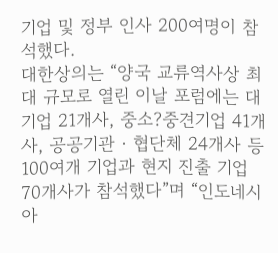기업 및 정부 인사 200여명이 참석했다.
대한상의는 “양국 교류역사상 최대 규모로 열린 이날 포럼에는 대기업 21개사, 중소?중견기업 41개사, 공공기관‧협단체 24개사 등 100여개 기업과 현지 진출 기업 70개사가 참석했다”며 “인도네시아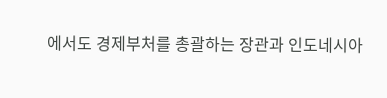에서도 경제부처를 총괄하는 장관과 인도네시아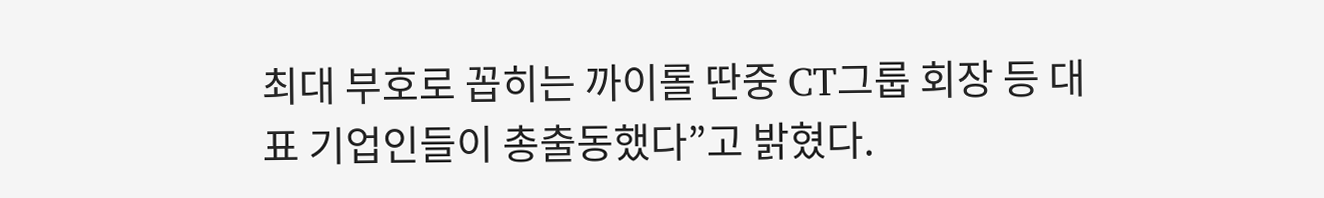최대 부호로 꼽히는 까이롤 딴중 CT그룹 회장 등 대표 기업인들이 총출동했다”고 밝혔다.